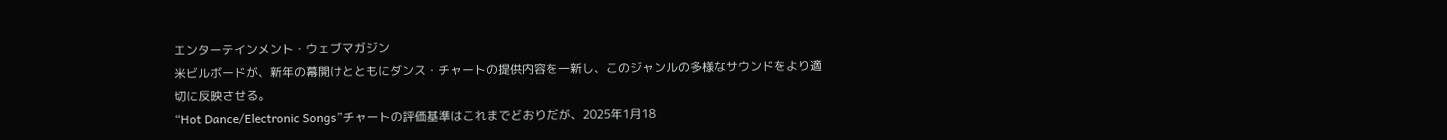エンターテインメント・ウェブマガジン
米ビルボードが、新年の幕開けとともにダンス・チャートの提供内容を一新し、このジャンルの多様なサウンドをより適切に反映させる。
“Hot Dance/Electronic Songs”チャートの評価基準はこれまでどおりだが、2025年1月18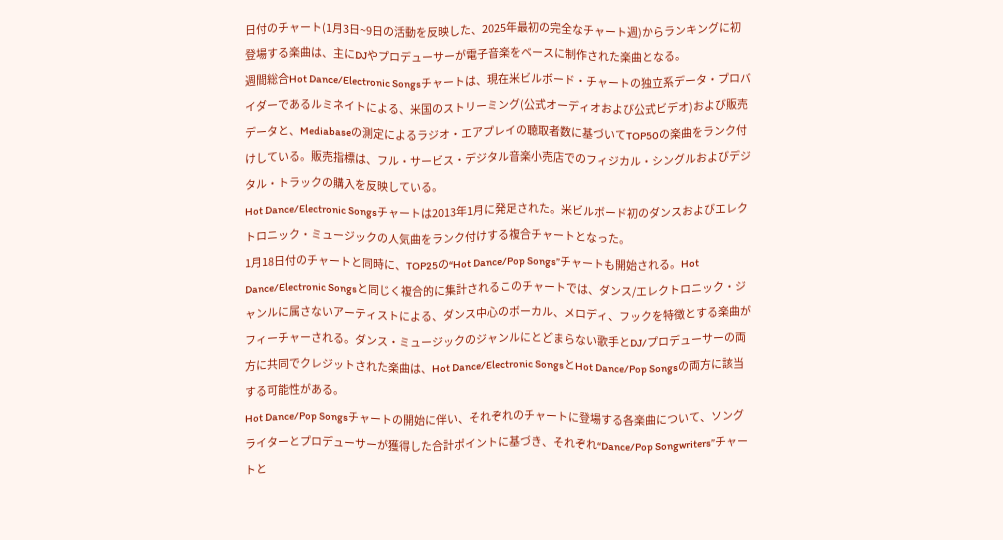日付のチャート(1月3日~9日の活動を反映した、2025年最初の完全なチャート週)からランキングに初登場する楽曲は、主にDJやプロデューサーが電子音楽をベースに制作された楽曲となる。
週間総合Hot Dance/Electronic Songsチャートは、現在米ビルボード・チャートの独立系データ・プロバイダーであるルミネイトによる、米国のストリーミング(公式オーディオおよび公式ビデオ)および販売データと、Mediabaseの測定によるラジオ・エアプレイの聴取者数に基づいてTOP50の楽曲をランク付けしている。販売指標は、フル・サービス・デジタル音楽小売店でのフィジカル・シングルおよびデジタル・トラックの購入を反映している。
Hot Dance/Electronic Songsチャートは2013年1月に発足された。米ビルボード初のダンスおよびエレクトロニック・ミュージックの人気曲をランク付けする複合チャートとなった。
1月18日付のチャートと同時に、TOP25の“Hot Dance/Pop Songs”チャートも開始される。Hot Dance/Electronic Songsと同じく複合的に集計されるこのチャートでは、ダンス/エレクトロニック・ジャンルに属さないアーティストによる、ダンス中心のボーカル、メロディ、フックを特徴とする楽曲がフィーチャーされる。ダンス・ミュージックのジャンルにとどまらない歌手とDJ/プロデューサーの両方に共同でクレジットされた楽曲は、Hot Dance/Electronic SongsとHot Dance/Pop Songsの両方に該当する可能性がある。
Hot Dance/Pop Songsチャートの開始に伴い、それぞれのチャートに登場する各楽曲について、ソングライターとプロデューサーが獲得した合計ポイントに基づき、それぞれ“Dance/Pop Songwriters”チャートと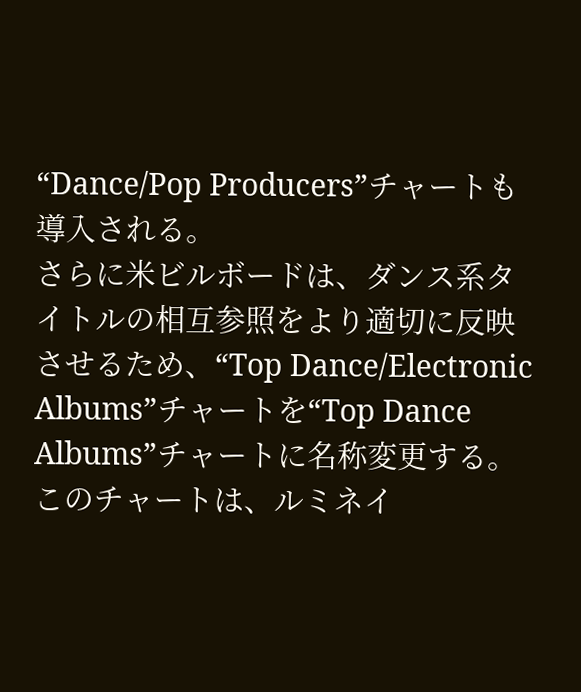“Dance/Pop Producers”チャートも導入される。
さらに米ビルボードは、ダンス系タイトルの相互参照をより適切に反映させるため、“Top Dance/Electronic Albums”チャートを“Top Dance Albums”チャートに名称変更する。このチャートは、ルミネイ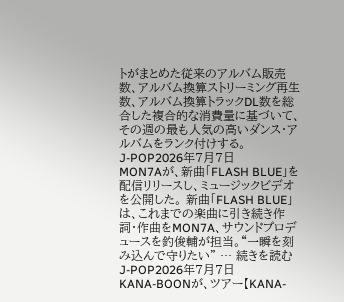トがまとめた従来のアルバム販売数、アルバム換算ストリーミング再生数、アルバム換算トラックDL数を総合した複合的な消費量に基づいて、その週の最も人気の高いダンス・アルバムをランク付けする。
J-POP2026年7月7日
MON7Aが、新曲「FLASH BLUE」を配信リリースし、ミュージックビデオを公開した。 新曲「FLASH BLUE」は、これまでの楽曲に引き続き作詞・作曲をMON7A、サウンドプロデュースを釣俊輔が担当。“一瞬を刻み込んで守りたい” … 続きを読む
J-POP2026年7月7日
KANA-BOONが、ツアー【KANA-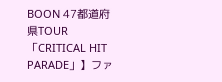BOON 47都道府県TOUR「CRITICAL HIT PARADE」】ファ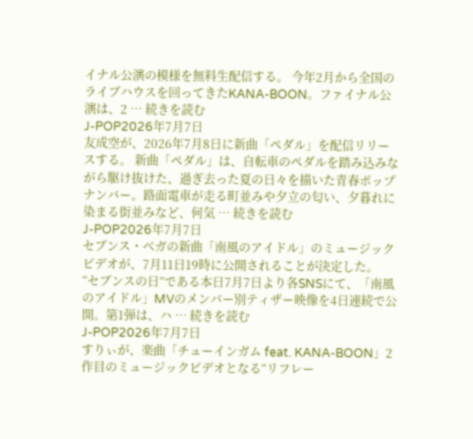イナル公演の模様を無料生配信する。 今年2月から全国のライブハウスを回ってきたKANA-BOON。ファイナル公演は、2 … 続きを読む
J-POP2026年7月7日
友成空が、2026年7月8日に新曲「ペダル」を配信リリースする。 新曲「ペダル」は、自転車のペダルを踏み込みながら駆け抜けた、過ぎ去った夏の日々を描いた青春ポップナンバー。路面電車が走る町並みや夕立の匂い、夕暮れに染まる街並みなど、何気 … 続きを読む
J-POP2026年7月7日
セブンス・ベガの新曲「南風のアイドル」のミュージックビデオが、7月11日19時に公開されることが決定した。 “セブンスの日”である本日7月7日より各SNSにて、「南風のアイドル」MVのメンバー別ティザー映像を4日連続で公開。第1弾は、ハ … 続きを読む
J-POP2026年7月7日
すりぃが、楽曲「チューインガム feat. KANA-BOON」2作目のミュージックビデオとなる“リフレー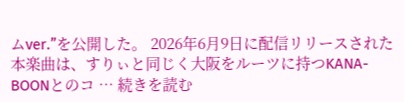ムver.”を公開した。 2026年6月9日に配信リリースされた本楽曲は、すりぃと同じく大阪をルーツに持つKANA-BOONとのコ … 続きを読む